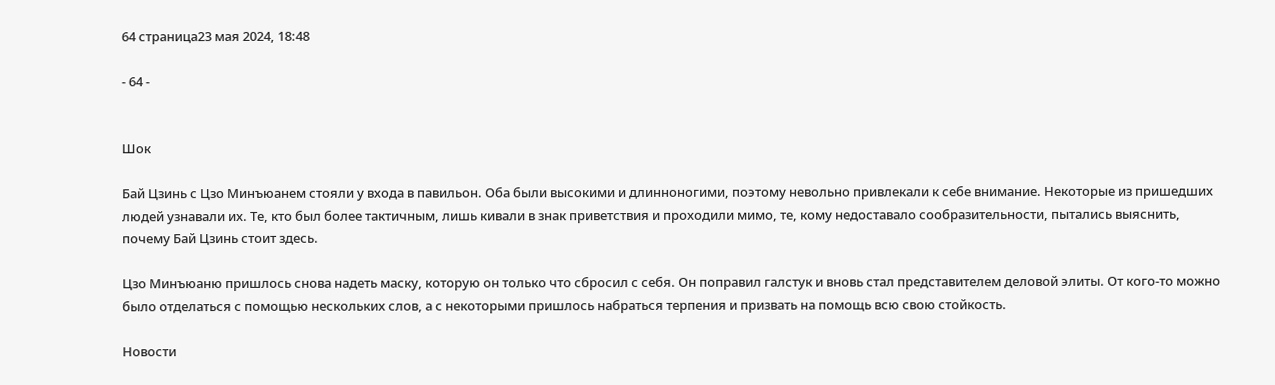64 страница23 мая 2024, 18:48

- 64 -


Шок

Бай Цзинь с Цзо Минъюанем стояли у входа в павильон. Оба были высокими и длинноногими, поэтому невольно привлекали к себе внимание. Некоторые из пришедших людей узнавали их. Те, кто был более тактичным, лишь кивали в знак приветствия и проходили мимо, те, кому недоставало сообразительности, пытались выяснить, почему Бай Цзинь стоит здесь.

Цзо Минъюаню пришлось снова надеть маску, которую он только что сбросил с себя. Он поправил галстук и вновь стал представителем деловой элиты. От кого-то можно было отделаться с помощью нескольких слов, а с некоторыми пришлось набраться терпения и призвать на помощь всю свою стойкость.

Новости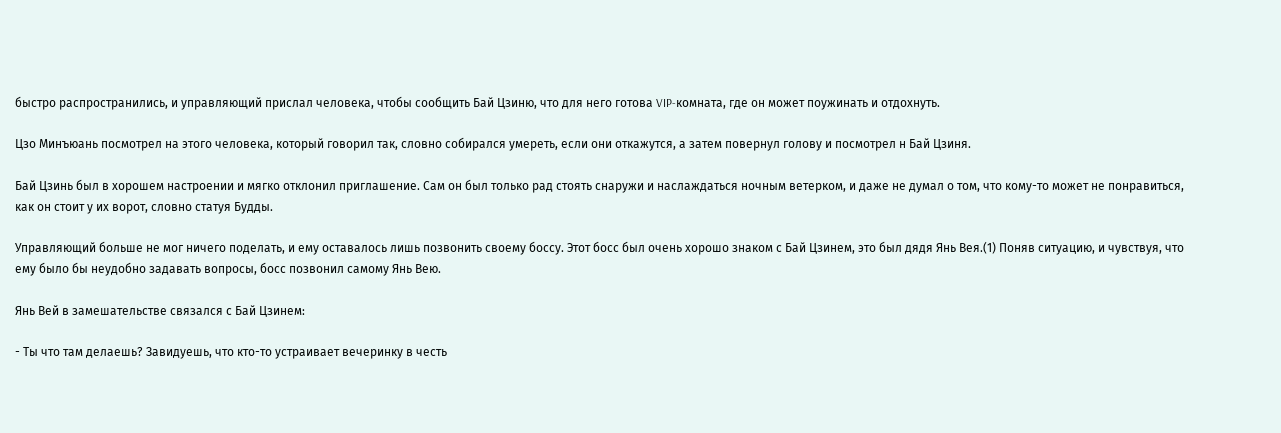быстро распространились, и управляющий прислал человека, чтобы сообщить Бай Цзиню, что для него готова VIP-комната, где он может поужинать и отдохнуть.

Цзо Минъюань посмотрел на этого человека, который говорил так, словно собирался умереть, если они откажутся, а затем повернул голову и посмотрел н Бай Цзиня.

Бай Цзинь был в хорошем настроении и мягко отклонил приглашение. Сам он был только рад стоять снаружи и наслаждаться ночным ветерком, и даже не думал о том, что кому-то может не понравиться, как он стоит у их ворот, словно статуя Будды.

Управляющий больше не мог ничего поделать, и ему оставалось лишь позвонить своему боссу. Этот босс был очень хорошо знаком с Бай Цзинем, это был дядя Янь Вея.(1) Поняв ситуацию, и чувствуя, что ему было бы неудобно задавать вопросы, босс позвонил самому Янь Вею.

Янь Вей в замешательстве связался с Бай Цзинем:

- Ты что там делаешь? Завидуешь, что кто-то устраивает вечеринку в честь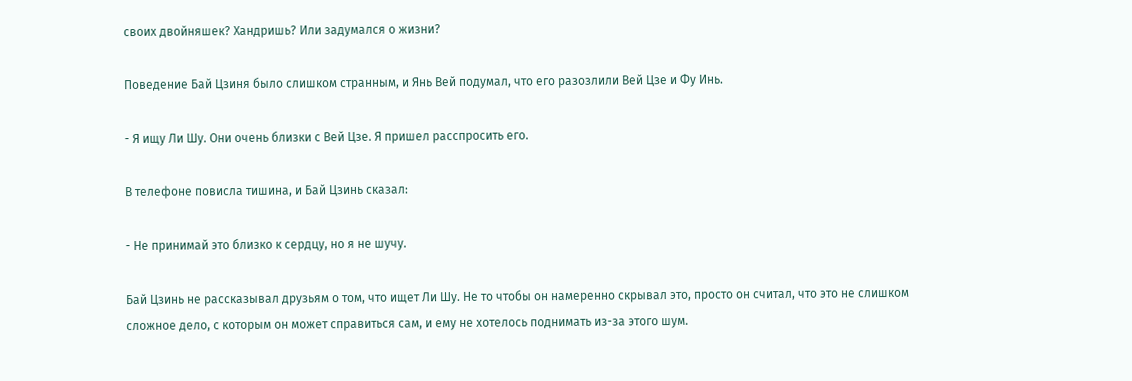своих двойняшек? Хандришь? Или задумался о жизни?

Поведение Бай Цзиня было слишком странным, и Янь Вей подумал, что его разозлили Вей Цзе и Фу Инь.

- Я ищу Ли Шу. Они очень близки с Вей Цзе. Я пришел расспросить его.

В телефоне повисла тишина, и Бай Цзинь сказал:

- Не принимай это близко к сердцу, но я не шучу.

Бай Цзинь не рассказывал друзьям о том, что ищет Ли Шу. Не то чтобы он намеренно скрывал это, просто он считал, что это не слишком сложное дело, с которым он может справиться сам, и ему не хотелось поднимать из-за этого шум.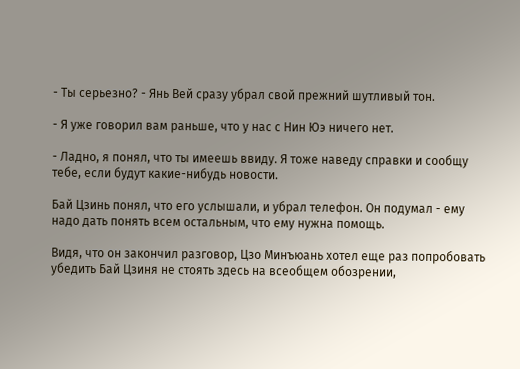- Ты серьезно? - Янь Вей сразу убрал свой прежний шутливый тон.

- Я уже говорил вам раньше, что у нас с Нин Юэ ничего нет.

- Ладно, я понял, что ты имеешь ввиду. Я тоже наведу справки и сообщу тебе, если будут какие-нибудь новости.

Бай Цзинь понял, что его услышали, и убрал телефон. Он подумал - ему надо дать понять всем остальным, что ему нужна помощь.

Видя, что он закончил разговор, Цзо Минъюань хотел еще раз попробовать убедить Бай Цзиня не стоять здесь на всеобщем обозрении,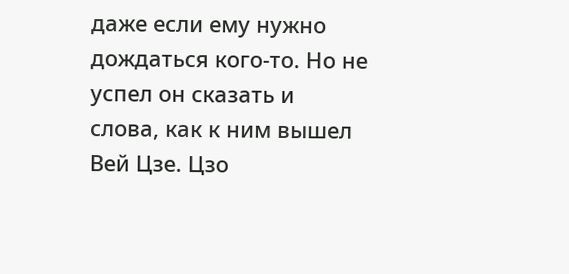даже если ему нужно дождаться кого-то. Но не успел он сказать и слова, как к ним вышел Вей Цзе. Цзо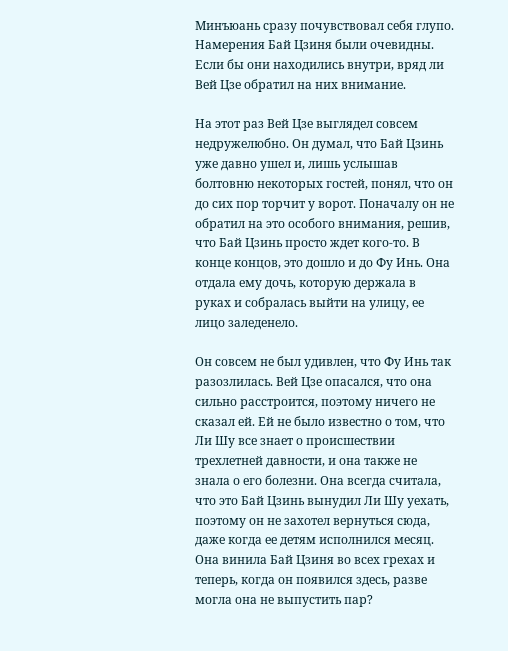Минъюань сразу почувствовал себя глупо. Намерения Бай Цзиня были очевидны. Если бы они находились внутри, вряд ли Вей Цзе обратил на них внимание.

На этот раз Вей Цзе выглядел совсем недружелюбно. Он думал, что Бай Цзинь уже давно ушел и, лишь услышав болтовню некоторых гостей, понял, что он до сих пор торчит у ворот. Поначалу он не обратил на это особого внимания, решив, что Бай Цзинь просто ждет кого-то. В конце концов, это дошло и до Фу Инь. Она отдала ему дочь, которую держала в руках и собралась выйти на улицу, ее лицо заледенело.

Он совсем не был удивлен, что Фу Инь так разозлилась. Вей Цзе опасался, что она сильно расстроится, поэтому ничего не сказал ей. Ей не было известно о том, что Ли Шу все знает о происшествии трехлетней давности, и она также не знала о его болезни. Она всегда считала, что это Бай Цзинь вынудил Ли Шу уехать, поэтому он не захотел вернуться сюда, даже когда ее детям исполнился месяц. Она винила Бай Цзиня во всех грехах и теперь, когда он появился здесь, разве могла она не выпустить пар?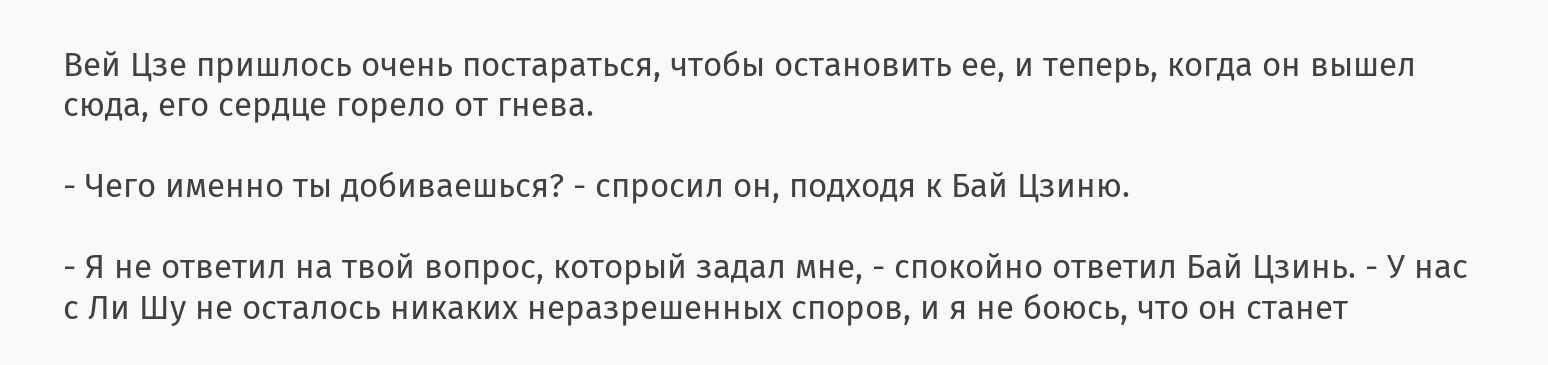Вей Цзе пришлось очень постараться, чтобы остановить ее, и теперь, когда он вышел сюда, его сердце горело от гнева.

- Чего именно ты добиваешься? - спросил он, подходя к Бай Цзиню.

- Я не ответил на твой вопрос, который задал мне, - спокойно ответил Бай Цзинь. - У нас с Ли Шу не осталось никаких неразрешенных споров, и я не боюсь, что он станет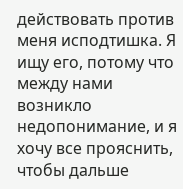действовать против меня исподтишка. Я ищу его, потому что между нами возникло недопонимание, и я хочу все прояснить, чтобы дальше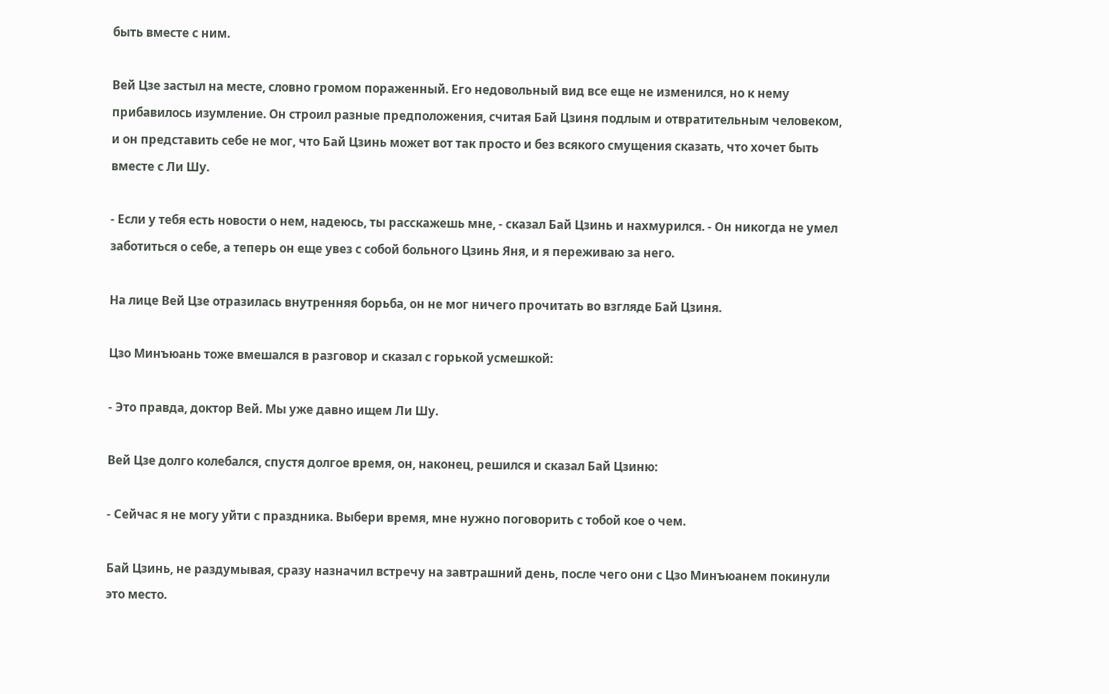быть вместе с ним.

Вей Цзе застыл на месте, словно громом пораженный. Его недовольный вид все еще не изменился, но к нему прибавилось изумление. Он строил разные предположения, считая Бай Цзиня подлым и отвратительным человеком, и он представить себе не мог, что Бай Цзинь может вот так просто и без всякого смущения сказать, что хочет быть вместе с Ли Шу.

- Если у тебя есть новости о нем, надеюсь, ты расскажешь мне, - сказал Бай Цзинь и нахмурился. - Он никогда не умел заботиться о себе, а теперь он еще увез с собой больного Цзинь Яня, и я переживаю за него.

На лице Вей Цзе отразилась внутренняя борьба, он не мог ничего прочитать во взгляде Бай Цзиня.

Цзо Минъюань тоже вмешался в разговор и сказал с горькой усмешкой:

- Это правда, доктор Вей. Мы уже давно ищем Ли Шу.

Вей Цзе долго колебался, спустя долгое время, он, наконец, решился и сказал Бай Цзиню:

- Сейчас я не могу уйти с праздника. Выбери время, мне нужно поговорить с тобой кое о чем.

Бай Цзинь, не раздумывая, сразу назначил встречу на завтрашний день, после чего они с Цзо Минъюанем покинули это место.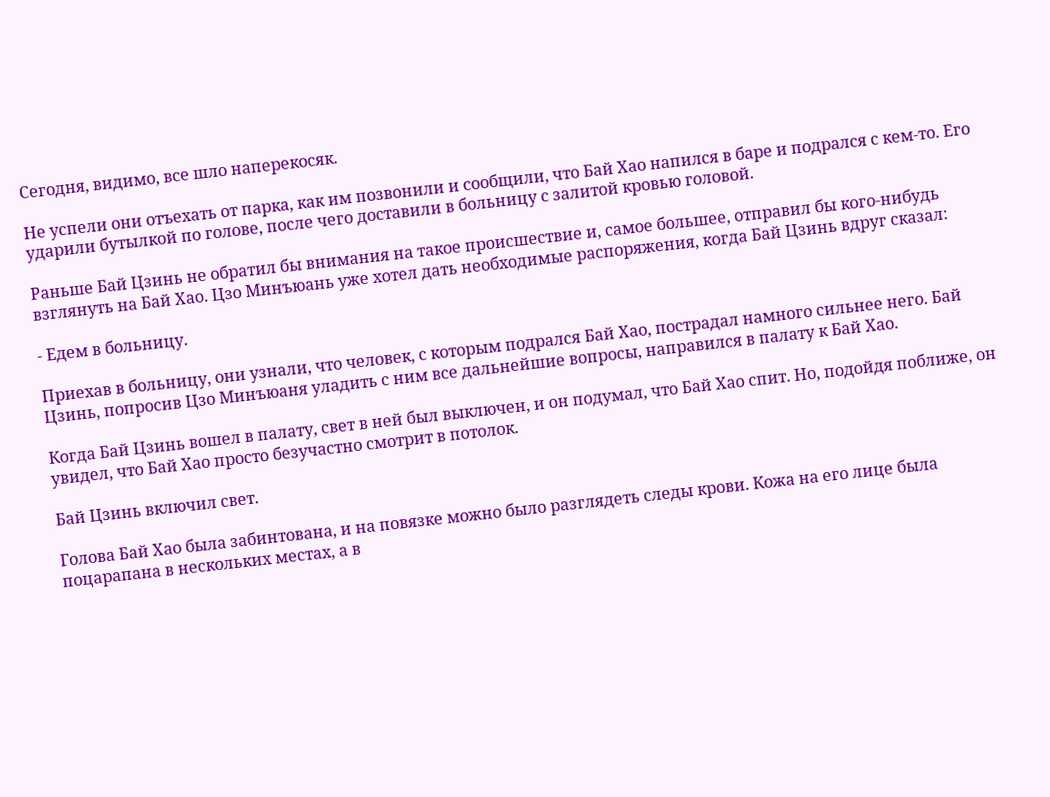Сегодня, видимо, все шло наперекосяк.

Не успели они отъехать от парка, как им позвонили и сообщили, что Бай Хао напился в баре и подрался с кем-то. Его ударили бутылкой по голове, после чего доставили в больницу с залитой кровью головой.

Раньше Бай Цзинь не обратил бы внимания на такое происшествие и, самое большее, отправил бы кого-нибудь взглянуть на Бай Хао. Цзо Минъюань уже хотел дать необходимые распоряжения, когда Бай Цзинь вдруг сказал:

- Едем в больницу.

Приехав в больницу, они узнали, что человек, с которым подрался Бай Хао, пострадал намного сильнее него. Бай Цзинь, попросив Цзо Минъюаня уладить с ним все дальнейшие вопросы, направился в палату к Бай Хао.

Когда Бай Цзинь вошел в палату, свет в ней был выключен, и он подумал, что Бай Хао спит. Но, подойдя поближе, он увидел, что Бай Хао просто безучастно смотрит в потолок.

Бай Цзинь включил свет.

Голова Бай Хао была забинтована, и на повязке можно было разглядеть следы крови. Кожа на его лице была поцарапана в нескольких местах, а в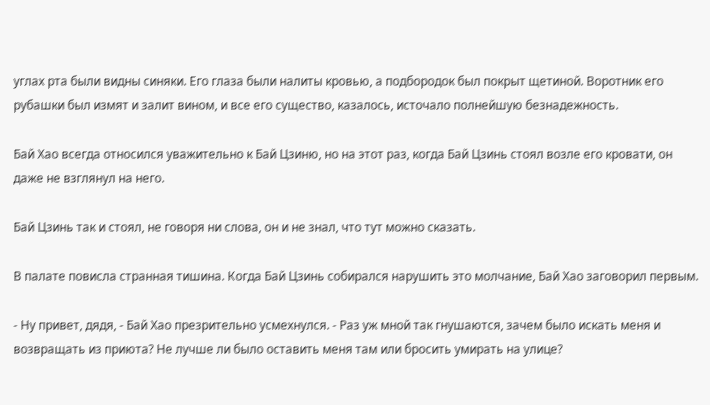углах рта были видны синяки. Его глаза были налиты кровью, а подбородок был покрыт щетиной. Воротник его рубашки был измят и залит вином, и все его существо, казалось, источало полнейшую безнадежность.

Бай Хао всегда относился уважительно к Бай Цзиню, но на этот раз, когда Бай Цзинь стоял возле его кровати, он даже не взглянул на него.

Бай Цзинь так и стоял, не говоря ни слова, он и не знал, что тут можно сказать.

В палате повисла странная тишина. Когда Бай Цзинь собирался нарушить это молчание, Бай Хао заговорил первым.

- Ну привет, дядя, - Бай Хао презрительно усмехнулся. - Раз уж мной так гнушаются, зачем было искать меня и возвращать из приюта? Не лучше ли было оставить меня там или бросить умирать на улице?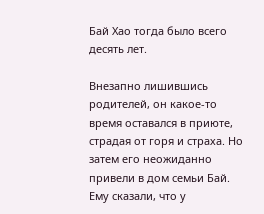Бай Хао тогда было всего десять лет.

Внезапно лишившись родителей, он какое-то время оставался в приюте, страдая от горя и страха. Но затем его неожиданно привели в дом семьи Бай. Ему сказали, что у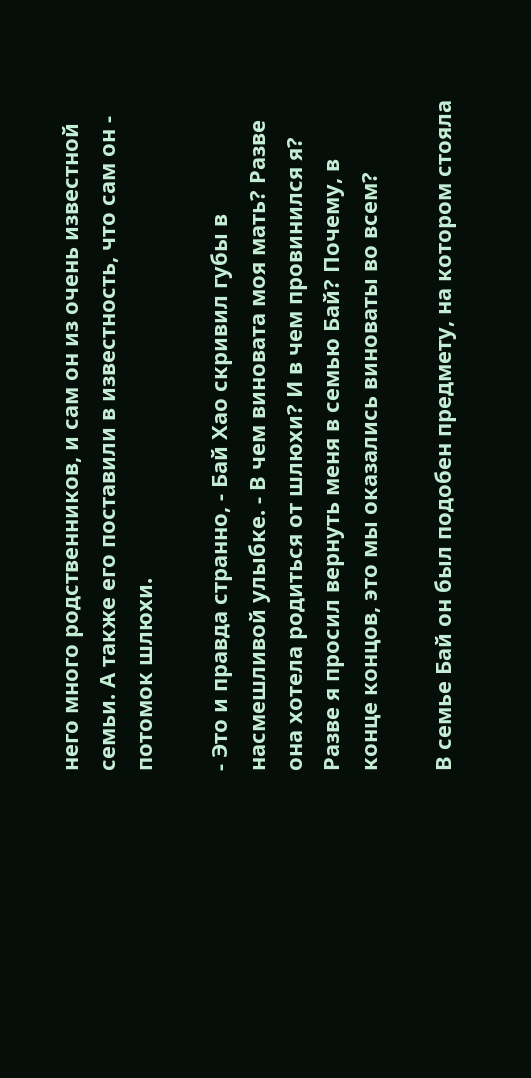него много родственников, и сам он из очень известной семьи. А также его поставили в известность, что сам он - потомок шлюхи.

- Это и правда странно, - Бай Хао скривил губы в насмешливой улыбке. - В чем виновата моя мать? Разве она хотела родиться от шлюхи? И в чем провинился я? Разве я просил вернуть меня в семью Бай? Почему, в конце концов, это мы оказались виноваты во всем?

В семье Бай он был подобен предмету, на котором стояла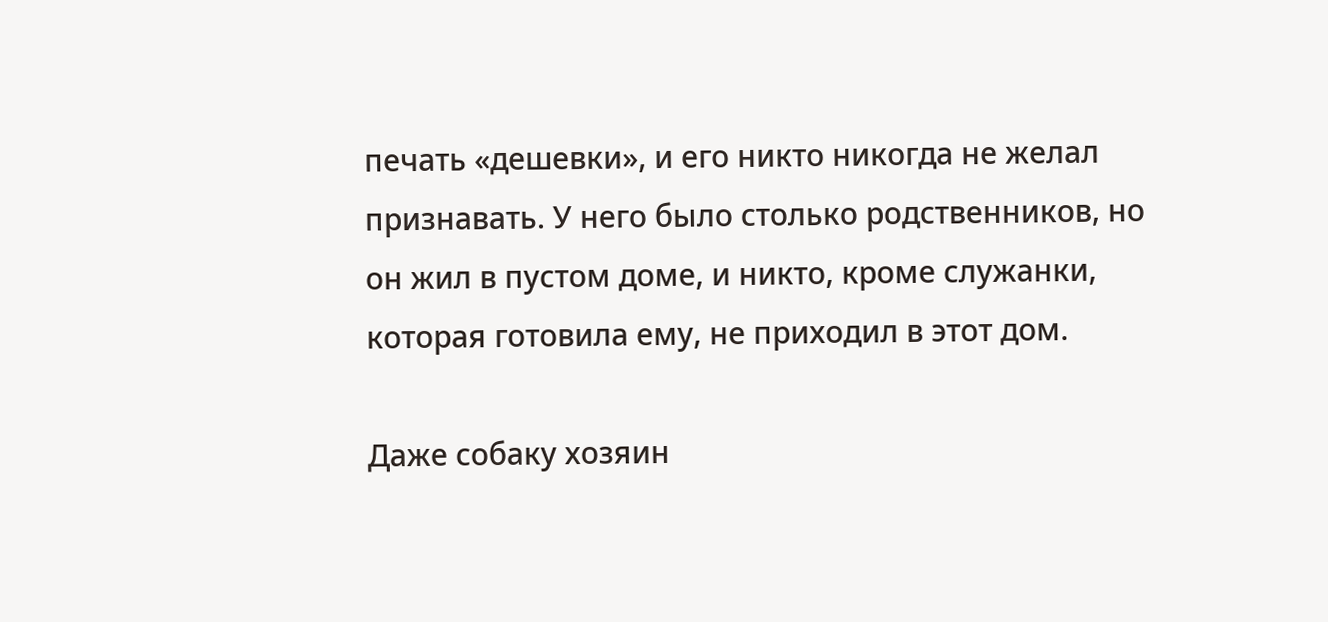печать «дешевки», и его никто никогда не желал признавать. У него было столько родственников, но он жил в пустом доме, и никто, кроме служанки, которая готовила ему, не приходил в этот дом.

Даже собаку хозяин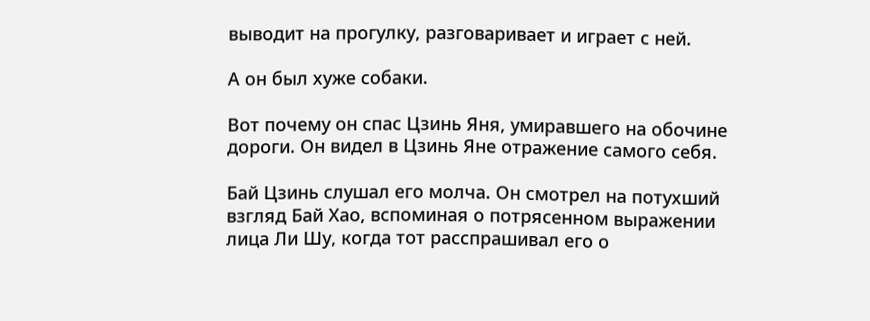выводит на прогулку, разговаривает и играет с ней.

А он был хуже собаки.

Вот почему он спас Цзинь Яня, умиравшего на обочине дороги. Он видел в Цзинь Яне отражение самого себя.

Бай Цзинь слушал его молча. Он смотрел на потухший взгляд Бай Хао, вспоминая о потрясенном выражении лица Ли Шу, когда тот расспрашивал его о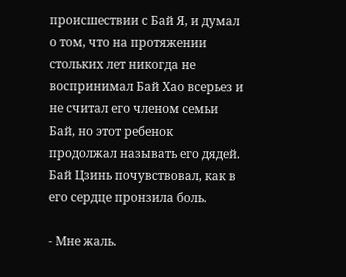происшествии с Бай Я, и думал о том, что на протяжении стольких лет никогда не воспринимал Бай Хао всерьез и не считал его членом семьи Бай, но этот ребенок продолжал называть его дядей. Бай Цзинь почувствовал, как в его сердце пронзила боль.

- Мне жаль.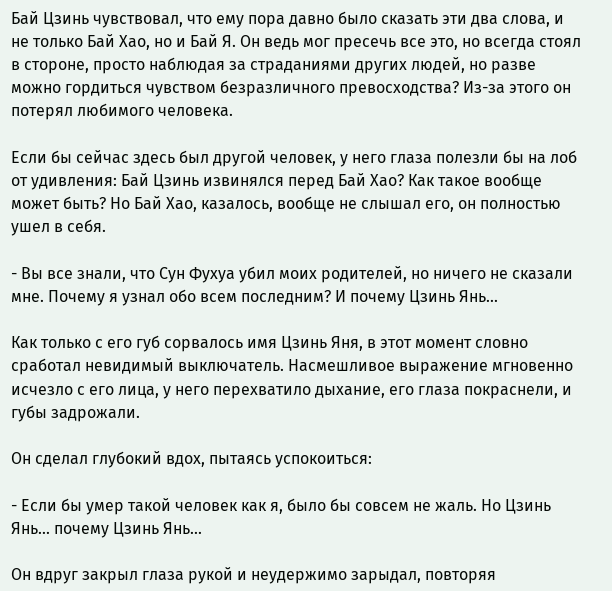Бай Цзинь чувствовал, что ему пора давно было сказать эти два слова, и не только Бай Хао, но и Бай Я. Он ведь мог пресечь все это, но всегда стоял в стороне, просто наблюдая за страданиями других людей, но разве можно гордиться чувством безразличного превосходства? Из-за этого он потерял любимого человека.

Если бы сейчас здесь был другой человек, у него глаза полезли бы на лоб от удивления: Бай Цзинь извинялся перед Бай Хао? Как такое вообще может быть? Но Бай Хао, казалось, вообще не слышал его, он полностью ушел в себя.

- Вы все знали, что Сун Фухуа убил моих родителей, но ничего не сказали мне. Почему я узнал обо всем последним? И почему Цзинь Янь...

Как только с его губ сорвалось имя Цзинь Яня, в этот момент словно сработал невидимый выключатель. Насмешливое выражение мгновенно исчезло с его лица, у него перехватило дыхание, его глаза покраснели, и губы задрожали.

Он сделал глубокий вдох, пытаясь успокоиться:

- Если бы умер такой человек как я, было бы совсем не жаль. Но Цзинь Янь... почему Цзинь Янь...

Он вдруг закрыл глаза рукой и неудержимо зарыдал, повторяя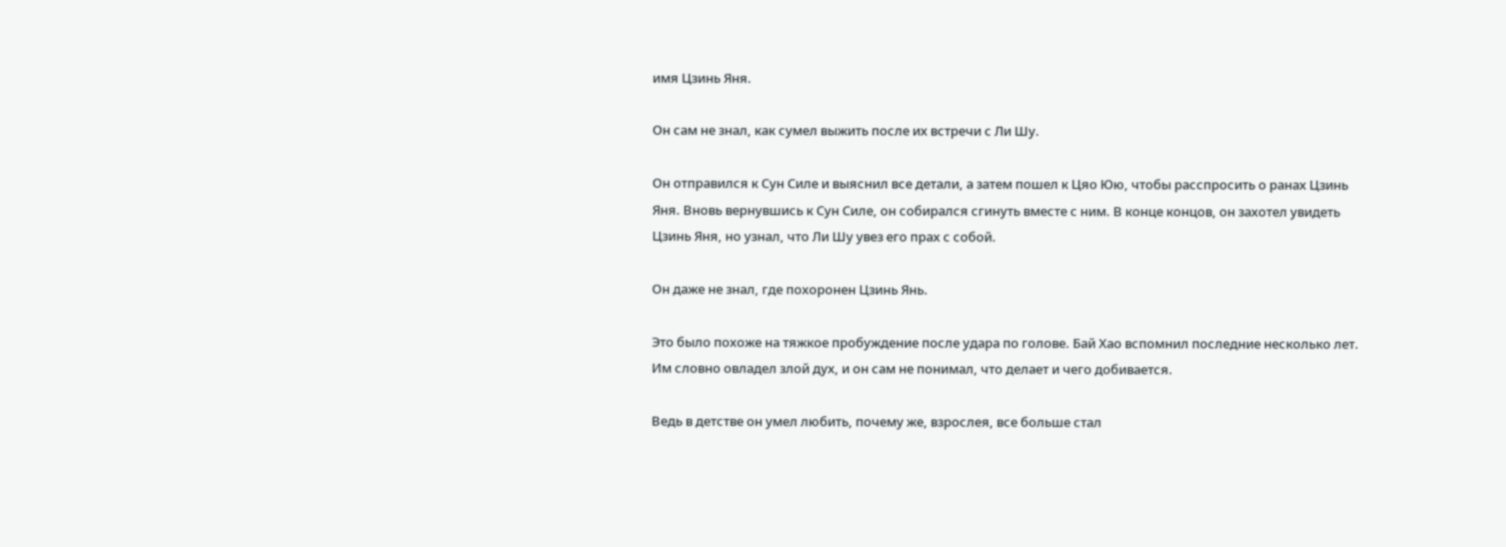имя Цзинь Яня.

Он сам не знал, как сумел выжить после их встречи с Ли Шу.

Он отправился к Сун Силе и выяснил все детали, а затем пошел к Цяо Юю, чтобы расспросить о ранах Цзинь Яня. Вновь вернувшись к Сун Силе, он собирался сгинуть вместе с ним. В конце концов, он захотел увидеть Цзинь Яня, но узнал, что Ли Шу увез его прах с собой.

Он даже не знал, где похоронен Цзинь Янь.

Это было похоже на тяжкое пробуждение после удара по голове. Бай Хао вспомнил последние несколько лет. Им словно овладел злой дух, и он сам не понимал, что делает и чего добивается.

Ведь в детстве он умел любить, почему же, взрослея, все больше стал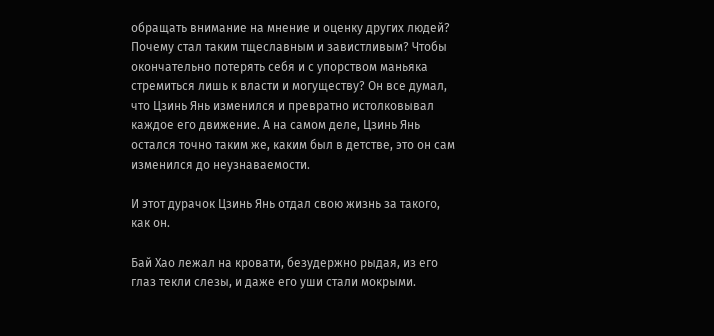обращать внимание на мнение и оценку других людей? Почему стал таким тщеславным и завистливым? Чтобы окончательно потерять себя и с упорством маньяка стремиться лишь к власти и могуществу? Он все думал, что Цзинь Янь изменился и превратно истолковывал каждое его движение. А на самом деле, Цзинь Янь остался точно таким же, каким был в детстве, это он сам изменился до неузнаваемости.

И этот дурачок Цзинь Янь отдал свою жизнь за такого, как он.

Бай Хао лежал на кровати, безудержно рыдая, из его глаз текли слезы, и даже его уши стали мокрыми.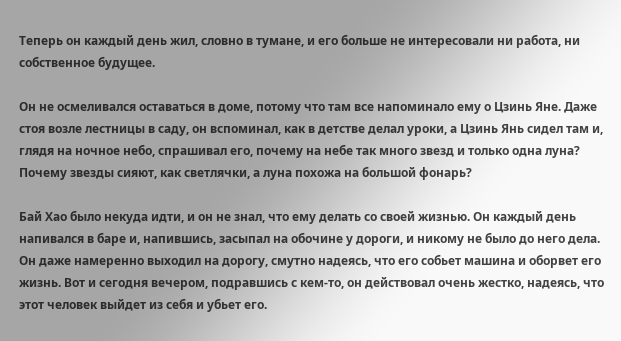Теперь он каждый день жил, словно в тумане, и его больше не интересовали ни работа, ни собственное будущее.

Он не осмеливался оставаться в доме, потому что там все напоминало ему о Цзинь Яне. Даже стоя возле лестницы в саду, он вспоминал, как в детстве делал уроки, а Цзинь Янь сидел там и, глядя на ночное небо, спрашивал его, почему на небе так много звезд и только одна луна? Почему звезды сияют, как светлячки, а луна похожа на большой фонарь?

Бай Хао было некуда идти, и он не знал, что ему делать со своей жизнью. Он каждый день напивался в баре и, напившись, засыпал на обочине у дороги, и никому не было до него дела. Он даже намеренно выходил на дорогу, смутно надеясь, что его собьет машина и оборвет его жизнь. Вот и сегодня вечером, подравшись с кем-то, он действовал очень жестко, надеясь, что этот человек выйдет из себя и убьет его.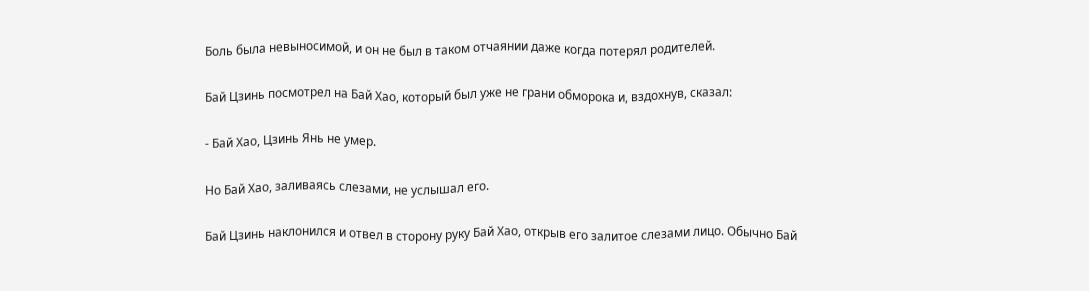Боль была невыносимой, и он не был в таком отчаянии даже когда потерял родителей.

Бай Цзинь посмотрел на Бай Хао, который был уже не грани обморока и, вздохнув, сказал:

- Бай Хао, Цзинь Янь не умер.

Но Бай Хао, заливаясь слезами, не услышал его.

Бай Цзинь наклонился и отвел в сторону руку Бай Хао, открыв его залитое слезами лицо. Обычно Бай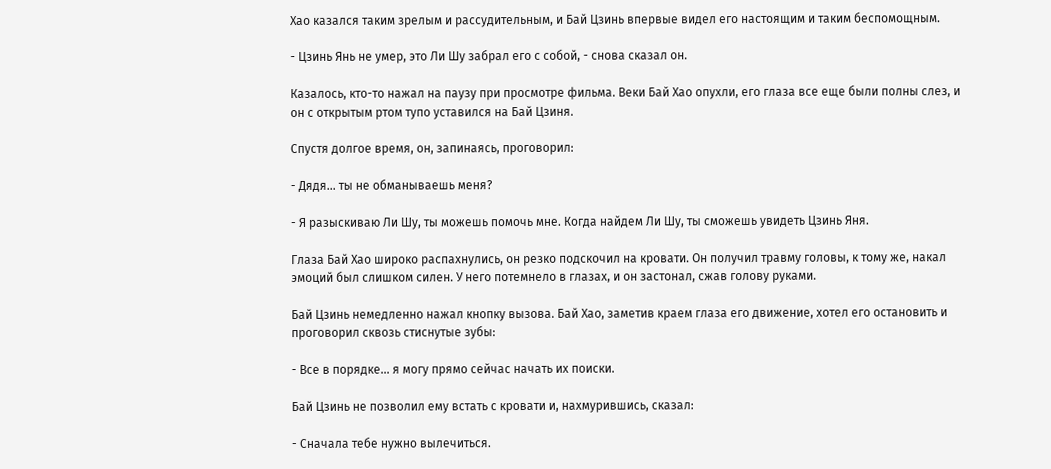Хао казался таким зрелым и рассудительным, и Бай Цзинь впервые видел его настоящим и таким беспомощным.

- Цзинь Янь не умер, это Ли Шу забрал его с собой, - снова сказал он.

Казалось, кто-то нажал на паузу при просмотре фильма. Веки Бай Хао опухли, его глаза все еще были полны слез, и он с открытым ртом тупо уставился на Бай Цзиня.

Спустя долгое время, он, запинаясь, проговорил:

- Дядя... ты не обманываешь меня?

- Я разыскиваю Ли Шу, ты можешь помочь мне. Когда найдем Ли Шу, ты сможешь увидеть Цзинь Яня.

Глаза Бай Хао широко распахнулись, он резко подскочил на кровати. Он получил травму головы, к тому же, накал эмоций был слишком силен. У него потемнело в глазах, и он застонал, сжав голову руками.

Бай Цзинь немедленно нажал кнопку вызова. Бай Хао, заметив краем глаза его движение, хотел его остановить и проговорил сквозь стиснутые зубы:

- Все в порядке... я могу прямо сейчас начать их поиски.

Бай Цзинь не позволил ему встать с кровати и, нахмурившись, сказал:

- Сначала тебе нужно вылечиться.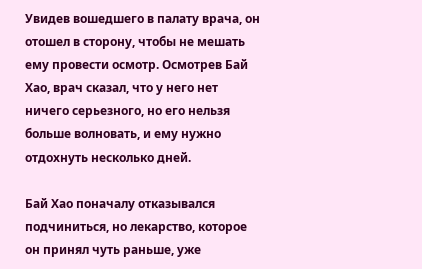Увидев вошедшего в палату врача, он отошел в сторону, чтобы не мешать ему провести осмотр. Осмотрев Бай Хао, врач сказал, что у него нет ничего серьезного, но его нельзя больше волновать, и ему нужно отдохнуть несколько дней.

Бай Хао поначалу отказывался подчиниться, но лекарство, которое он принял чуть раньше, уже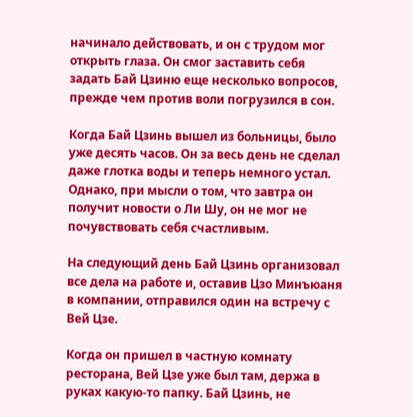начинало действовать, и он с трудом мог открыть глаза. Он смог заставить себя задать Бай Цзиню еще несколько вопросов, прежде чем против воли погрузился в сон.

Когда Бай Цзинь вышел из больницы, было уже десять часов. Он за весь день не сделал даже глотка воды и теперь немного устал. Однако, при мысли о том, что завтра он получит новости о Ли Шу, он не мог не почувствовать себя счастливым.

На следующий день Бай Цзинь организовал все дела на работе и, оставив Цзо Минъюаня в компании, отправился один на встречу с Вей Цзе.

Когда он пришел в частную комнату ресторана, Вей Цзе уже был там, держа в руках какую-то папку. Бай Цзинь, не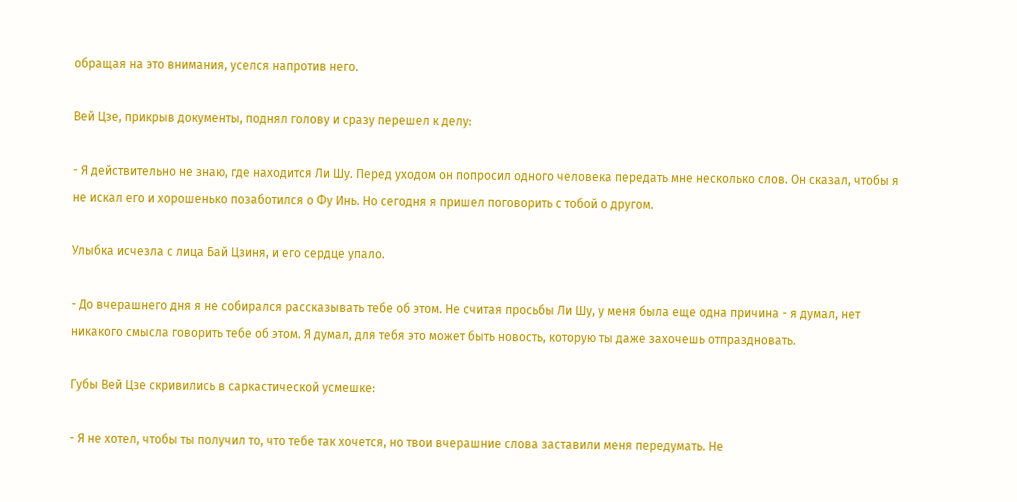обращая на это внимания, уселся напротив него.

Вей Цзе, прикрыв документы, поднял голову и сразу перешел к делу:

- Я действительно не знаю, где находится Ли Шу. Перед уходом он попросил одного человека передать мне несколько слов. Он сказал, чтобы я не искал его и хорошенько позаботился о Фу Инь. Но сегодня я пришел поговорить с тобой о другом.

Улыбка исчезла с лица Бай Цзиня, и его сердце упало.

- До вчерашнего дня я не собирался рассказывать тебе об этом. Не считая просьбы Ли Шу, у меня была еще одна причина - я думал, нет никакого смысла говорить тебе об этом. Я думал, для тебя это может быть новость, которую ты даже захочешь отпраздновать.

Губы Вей Цзе скривились в саркастической усмешке:

- Я не хотел, чтобы ты получил то, что тебе так хочется, но твои вчерашние слова заставили меня передумать. Не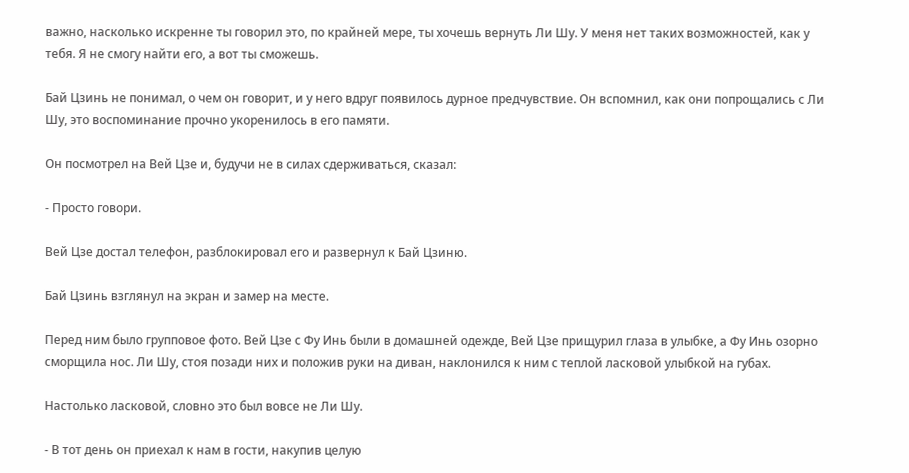важно, насколько искренне ты говорил это, по крайней мере, ты хочешь вернуть Ли Шу. У меня нет таких возможностей, как у тебя. Я не смогу найти его, а вот ты сможешь.

Бай Цзинь не понимал, о чем он говорит, и у него вдруг появилось дурное предчувствие. Он вспомнил, как они попрощались с Ли Шу, это воспоминание прочно укоренилось в его памяти.

Он посмотрел на Вей Цзе и, будучи не в силах сдерживаться, сказал:

- Просто говори.

Вей Цзе достал телефон, разблокировал его и развернул к Бай Цзиню.

Бай Цзинь взглянул на экран и замер на месте.

Перед ним было групповое фото. Вей Цзе с Фу Инь были в домашней одежде, Вей Цзе прищурил глаза в улыбке, а Фу Инь озорно сморщила нос. Ли Шу, стоя позади них и положив руки на диван, наклонился к ним с теплой ласковой улыбкой на губах.

Настолько ласковой, словно это был вовсе не Ли Шу.

- В тот день он приехал к нам в гости, накупив целую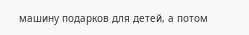машину подарков для детей, а потом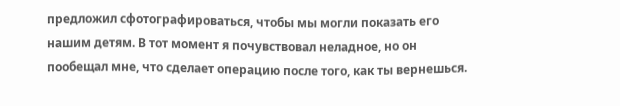предложил сфотографироваться, чтобы мы могли показать его нашим детям. В тот момент я почувствовал неладное, но он пообещал мне, что сделает операцию после того, как ты вернешься.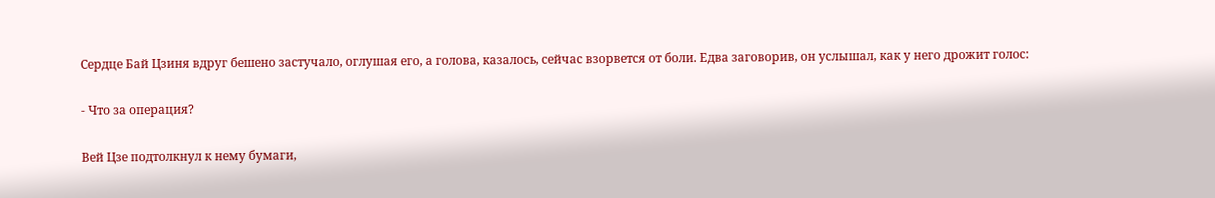Сердце Бай Цзиня вдруг бешено застучало, оглушая его, а голова, казалось, сейчас взорвется от боли. Едва заговорив, он услышал, как у него дрожит голос:

- Что за операция?

Вей Цзе подтолкнул к нему бумаги,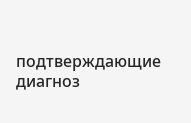подтверждающие диагноз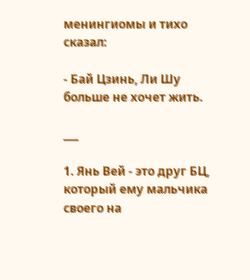менингиомы и тихо сказал:

- Бай Цзинь, Ли Шу больше не хочет жить.

___

1. Янь Вей - это друг БЦ, который ему мальчика своего на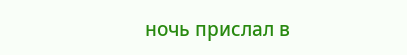ночь прислал в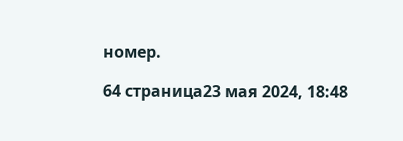номер.

64 страница23 мая 2024, 18:48